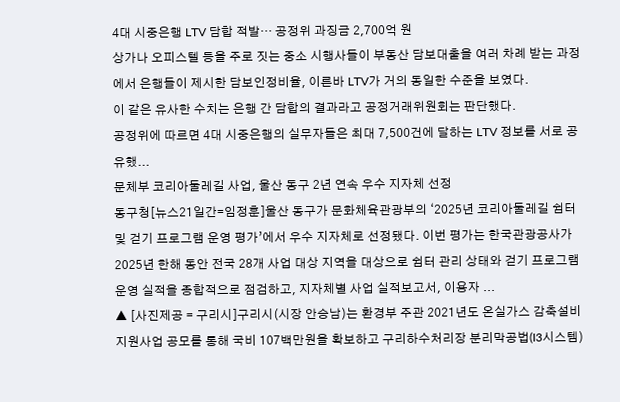4대 시중은행 LTV 담합 적발… 공정위 과징금 2,700억 원
상가나 오피스텔 등을 주로 짓는 중소 시행사들이 부동산 담보대출을 여러 차례 받는 과정에서 은행들이 제시한 담보인정비율, 이른바 LTV가 거의 동일한 수준을 보였다.
이 같은 유사한 수치는 은행 간 담합의 결과라고 공정거래위원회는 판단했다.
공정위에 따르면 4대 시중은행의 실무자들은 최대 7,500건에 달하는 LTV 정보를 서로 공유했...
문체부 코리아둘레길 사업, 울산 동구 2년 연속 우수 지자체 선정
동구청[뉴스21일간=임정훈]울산 동구가 문화체육관광부의 ‘2025년 코리아둘레길 쉼터 및 걷기 프로그램 운영 평가’에서 우수 지자체로 선정됐다. 이번 평가는 한국관광공사가 2025년 한해 동안 전국 28개 사업 대상 지역을 대상으로 쉼터 관리 상태와 걷기 프로그램 운영 실적을 종합적으로 점검하고, 지자체별 사업 실적보고서, 이용자 ...
▲ [사진제공 = 구리시]구리시(시장 안승남)는 환경부 주관 2021년도 온실가스 감축설비 지원사업 공모를 통해 국비 107백만원을 확보하고 구리하수처리장 분리막공법(I3시스템)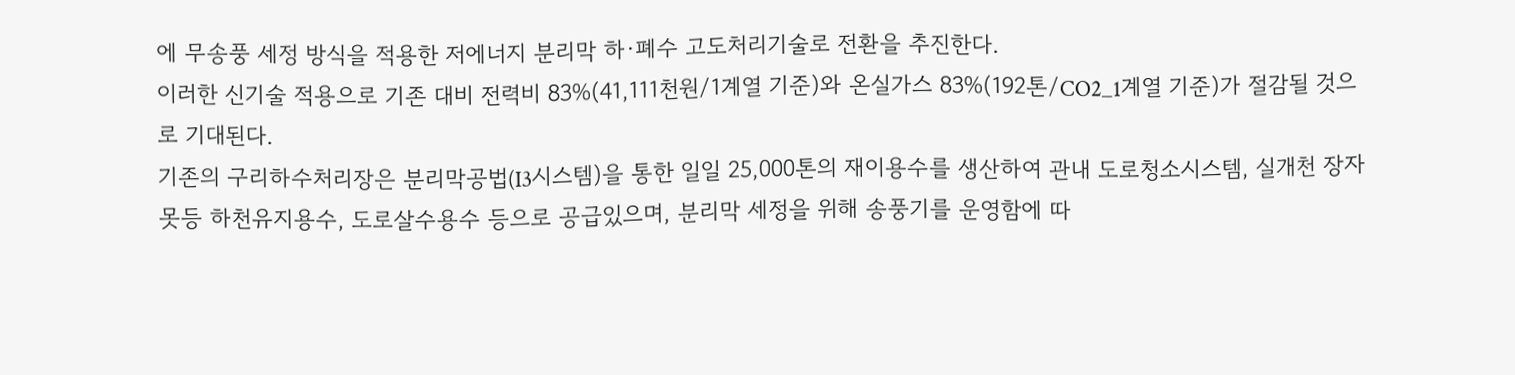에 무송풍 세정 방식을 적용한 저에너지 분리막 하·폐수 고도처리기술로 전환을 추진한다.
이러한 신기술 적용으로 기존 대비 전력비 83%(41,111천원/1계열 기준)와 온실가스 83%(192톤/CO2_1계열 기준)가 절감될 것으로 기대된다.
기존의 구리하수처리장은 분리막공법(I3시스템)을 통한 일일 25,000톤의 재이용수를 생산하여 관내 도로청소시스템, 실개천 장자못등 하천유지용수, 도로살수용수 등으로 공급있으며, 분리막 세정을 위해 송풍기를 운영함에 따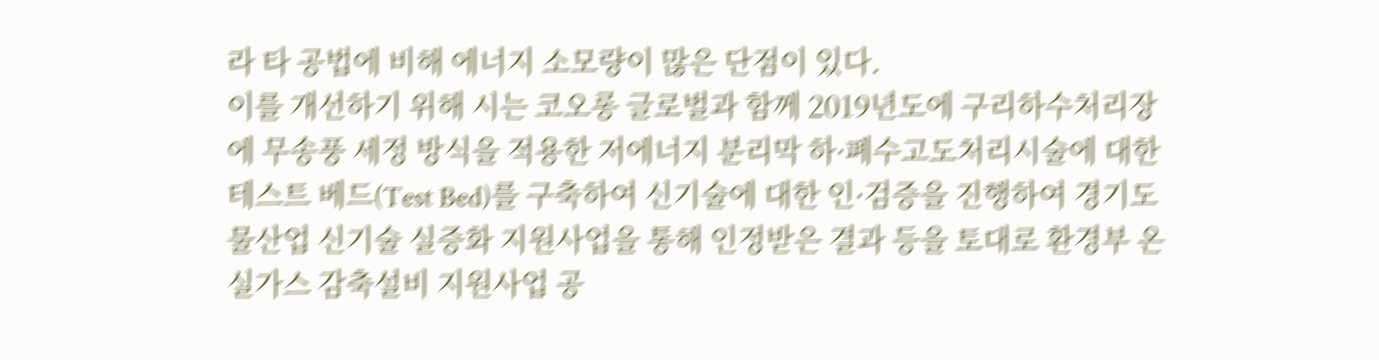라 타 공법에 비해 에너지 소모량이 많은 단점이 있다.
이를 개선하기 위해 시는 코오롱 글로벌과 함께 2019년도에 구리하수처리장에 무송풍 세정 방식을 적용한 저에너지 분리막 하·폐수고도처리시술에 대한 테스트 베드(Test Bed)를 구축하여 신기술에 대한 인·검증을 진행하여 경기도 물산업 신기술 실증화 지원사업을 통해 인정받은 결과 등을 토대로 환경부 온실가스 감축설비 지원사업 공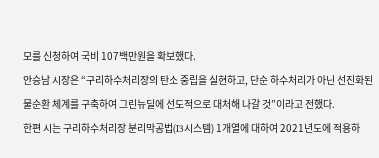모를 신청하여 국비 107백만원을 확보했다.
안승남 시장은 “구리하수처리장의 탄소 중립을 실현하고, 단순 하수처리가 아닌 선진화된 물순환 체계를 구축하여 그린뉴딜에 선도적으로 대처해 나갈 것”이라고 전했다.
한편 시는 구리하수처리장 분리막공법(I3시스템) 1개열에 대하여 2021년도에 적용하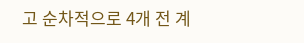고 순차적으로 4개 전 계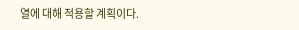열에 대해 적용할 계획이다.